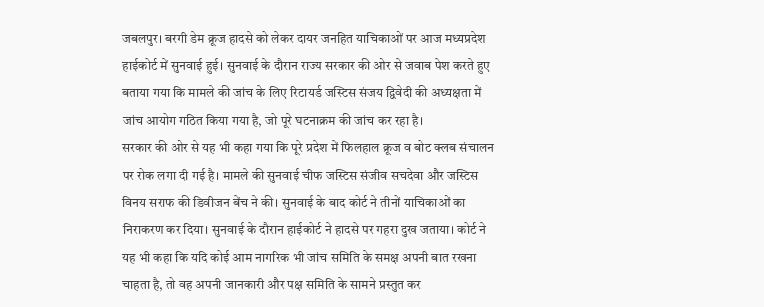जबलपुर। बरगी डेम क्रूज हादसे को लेकर दायर जनहित याचिकाओं पर आज मध्यप्रदेश हाईकोर्ट में सुनवाई हुई। सुनवाई के दौरान राज्य सरकार की ओर से जवाब पेश करते हुए बताया गया कि मामले की जांच के लिए रिटायर्ड जस्टिस संजय द्विवेदी की अध्यक्षता में जांच आयोग गठित किया गया है, जो पूरे घटनाक्रम की जांच कर रहा है।
सरकार की ओर से यह भी कहा गया कि पूरे प्रदेश में फिलहाल क्रूज व बोट क्लब संचालन पर रोक लगा दी गई है। मामले की सुनवाई चीफ जस्टिस संजीव सचदेवा और जस्टिस विनय सराफ की डिवीजन बेंच ने की। सुनवाई के बाद कोर्ट ने तीनों याचिकाओं का निराकरण कर दिया। सुनवाई के दौरान हाईकोर्ट ने हादसे पर गहरा दुख जताया। कोर्ट ने यह भी कहा कि यदि कोई आम नागरिक भी जांच समिति के समक्ष अपनी बात रखना चाहता है, तो वह अपनी जानकारी और पक्ष समिति के सामने प्रस्तुत कर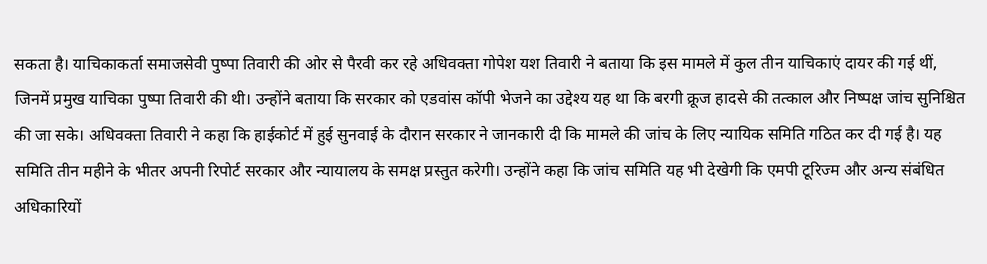सकता है। याचिकाकर्ता समाजसेवी पुष्पा तिवारी की ओर से पैरवी कर रहे अधिवक्ता गोपेश यश तिवारी ने बताया कि इस मामले में कुल तीन याचिकाएं दायर की गई थीं, जिनमें प्रमुख याचिका पुष्पा तिवारी की थी। उन्होंने बताया कि सरकार को एडवांस कॉपी भेजने का उद्देश्य यह था कि बरगी क्रूज हादसे की तत्काल और निष्पक्ष जांच सुनिश्चित की जा सके। अधिवक्ता तिवारी ने कहा कि हाईकोर्ट में हुई सुनवाई के दौरान सरकार ने जानकारी दी कि मामले की जांच के लिए न्यायिक समिति गठित कर दी गई है। यह समिति तीन महीने के भीतर अपनी रिपोर्ट सरकार और न्यायालय के समक्ष प्रस्तुत करेगी। उन्होंने कहा कि जांच समिति यह भी देखेगी कि एमपी टूरिज्म और अन्य संबंधित अधिकारियों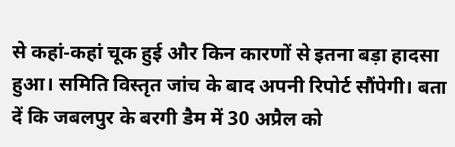से कहां-कहां चूक हुई और किन कारणों से इतना बड़ा हादसा हुआ। समिति विस्तृत जांच के बाद अपनी रिपोर्ट सौंपेगी। बता दें कि जबलपुर के बरगी डैम में 30 अप्रैल को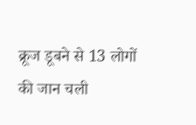क्रूज डूबने से 13 लोगों की जान चली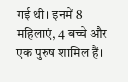गई थी। इनमें 8 महिलाएं, 4 बच्चे और एक पुरुष शामिल हैं।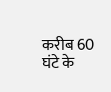करीब 60 घंटे के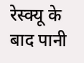रेस्क्यू के बाद पानी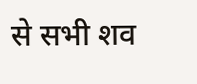से सभी शव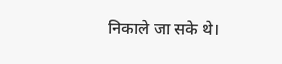निकाले जा सके थे।